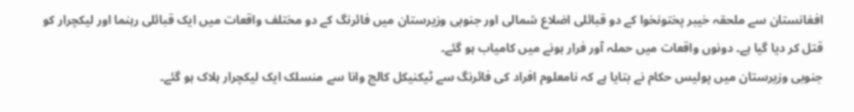افغانستان سے ملحقہ خیبر پختونخوا کے دو قبائلی اضلاع شمالی اور جنوبی وزیرستان میں فائرنگ کے دو مختلف واقعات میں ایک قبائلی رہنما اور لیکچرار کو قتل کر دیا گیا ہے۔ دونوں واقعات میں حملہ آور فرار ہونے میں کامیاب ہو گئے۔
جنوبی وزیرستان میں پولیس حکام نے بتایا ہے کہ نامعلوم افراد کی فائرنگ سے ٹیکنیکل کالج وانا سے منسلک ایک لیکچرار ہلاک ہو گئے۔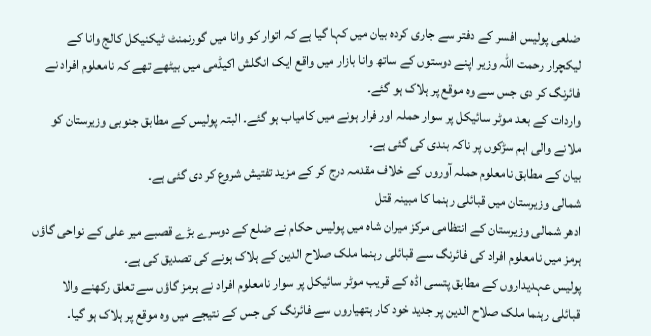ضلعی پولیس افسر کے دفتر سے جاری کردہ بیان میں کہا گیا ہے کہ اتوار کو وانا میں گورنمنٹ ٹیکنیکل کالج وانا کے لیکچرار رحمت اللہ وزیر اپنے دوستوں کے ساتھ وانا بازار میں واقع ایک انگلش اکیڈمی میں بیٹھے تھے کہ نامعلوم افراد نے فائرنگ کر دی جس سے وہ موقع پر ہلاک ہو گئے۔
واردات کے بعد موٹر سائیکل پر سوار حملہ اور فرار ہونے میں کامیاب ہو گئے۔ البتہ پولیس کے مطابق جنوبی وزیرستان کو ملانے والی اہم سڑکوں پر ناکہ بندی کی گئی ہے۔
بیان کے مطابق نامعلوم حملہ آوروں کے خلاف مقدمہ درج کر کے مزید تفتیش شروع کر دی گئی ہے۔
شمالی وزیرستان میں قبائلی رہنما کا مبینہ قتل
ادھر شمالی وزیرستان کے انتظامی مرکز میران شاہ میں پولیس حکام نے ضلع کے دوسرے بڑے قصبے میر علی کے نواحی گاؤں ہرمز میں نامعلوم افراد کی فائرنگ سے قبائلی رہنما ملک صلاح الدین کے ہلاک ہونے کی تصدیق کی ہے۔
پولیس عہدیداروں کے مطابق پتسی اڈہ کے قریب موٹر سائیکل پر سوار نامعلوم افراد نے ہرمز گاؤں سے تعلق رکھنے والا قبائلی رہنما ملک صلاح الدین پر جدید خود کار ہتھیاروں سے فائرنگ کی جس کے نتیجے میں وہ موقع پر ہلاک ہو گیا۔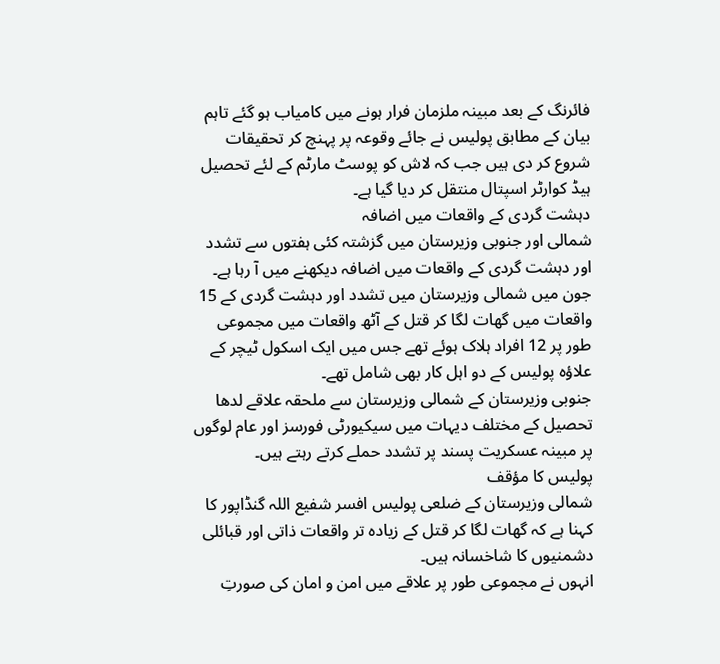فائرنگ کے بعد مبینہ ملزمان فرار ہونے میں کامیاب ہو گئے تاہم بیان کے مطابق پولیس نے جائے وقوعہ پر پہنچ کر تحقیقات شروع کر دی ہیں جب کہ لاش کو پوسٹ مارٹم کے لئے تحصیل ہیڈ کوارٹر اسپتال منتقل کر دیا گیا ہے۔
دہشت گردی کے واقعات میں اضافہ
شمالی اور جنوبی وزیرستان میں گزشتہ کئی ہفتوں سے تشدد اور دہشت گردی کے واقعات میں اضافہ دیکھنے میں آ رہا ہے۔
جون میں شمالی وزیرستان میں تشدد اور دہشت گردی کے 15 واقعات میں گھات لگا کر قتل کے آٹھ واقعات میں مجموعی طور پر 12 افراد ہلاک ہوئے تھے جس میں ایک اسکول ٹیچر کے علاؤہ پولیس کے دو اہل کار بھی شامل تھے۔
جنوبی وزیرستان کے شمالی وزیرستان سے ملحقہ علاقے لدھا تحصیل کے مختلف دیہات میں سیکیورٹی فورسز اور عام لوگوں پر مبینہ عسکریت پسند پر تشدد حملے کرتے رہتے ہیں۔
پولیس کا مؤقف
شمالی وزیرستان کے ضلعی پولیس افسر شفیع اللہ گنڈاپور کا کہنا ہے کہ گھات لگا کر قتل کے زیادہ تر واقعات ذاتی اور قبائلی دشمنیوں کا شاخسانہ ہیں۔
انہوں نے مجموعی طور پر علاقے میں امن و امان کی صورتِ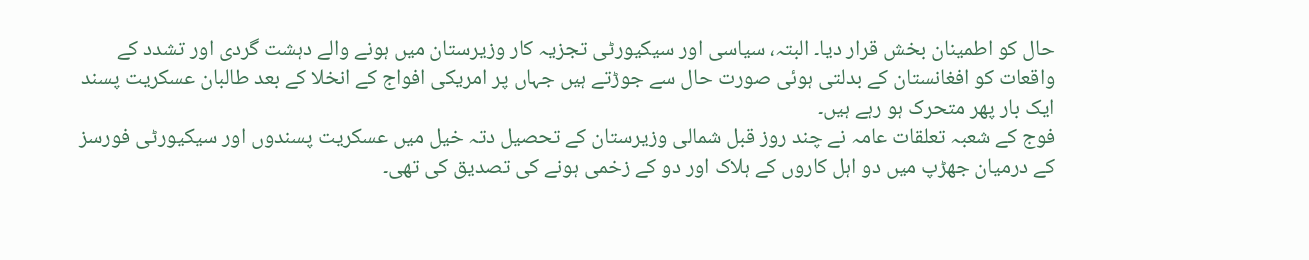حال کو اطمینان بخش قرار دیا۔ البتہ، سیاسی اور سیکیورٹی تجزیہ کار وزیرستان میں ہونے والے دہشت گردی اور تشدد کے واقعات کو افغانستان کے بدلتی ہوئی صورت حال سے جوڑتے ہیں جہاں پر امریکی افواج کے انخلا کے بعد طالبان عسکریت پسند ایک بار پھر متحرک ہو رہے ہیں۔
فوج کے شعبہ تعلقات عامہ نے چند روز قبل شمالی وزیرستان کے تحصیل دتہ خیل میں عسکریت پسندوں اور سیکیورٹی فورسز کے درمیان جھڑپ میں دو اہل کاروں کے ہلاک اور دو کے زخمی ہونے کی تصدیق کی تھی۔